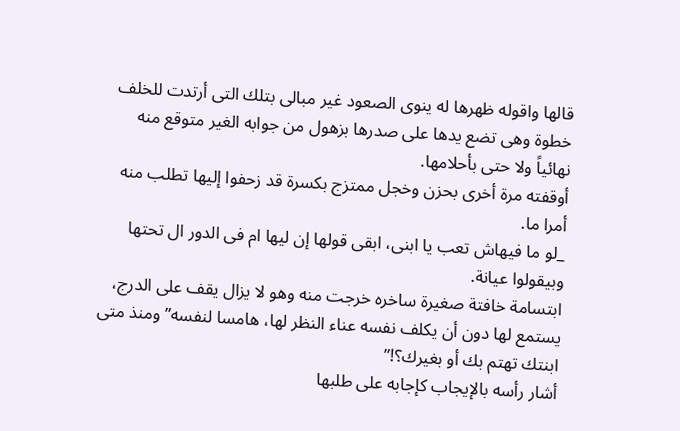قالها واقوله ظهرها له ينوى الصعود غير مبالى بتلك التى أرتدت للخلف خطوة وهى تضع يدها على صدرها بزهول من جوابه الغير متوقع منه نهائياً ولا حتى بأحلامها.
أوقفته مرة أخرى بحزن وخجل ممتزج بكسرة قد زحفوا إليها تطلب منه أمرا ما.
_لو ما فيهاش تعب يا ابنى، ابقى قولها إن ليها ام فى الدور ال تحتها وبيقولوا عيانة.
ابتسامة خافتة صغيرة ساخره خرجت منه وهو لا يزال يقف على الدرج، يستمع لها دون أن يكلف نفسه عناء النظر لها، هامسا لنفسه” ومنذ متى ابنتك تهتم بك أو بغيرك؟!”
أشار رأسه بالإيجاب كإجابه على طلبها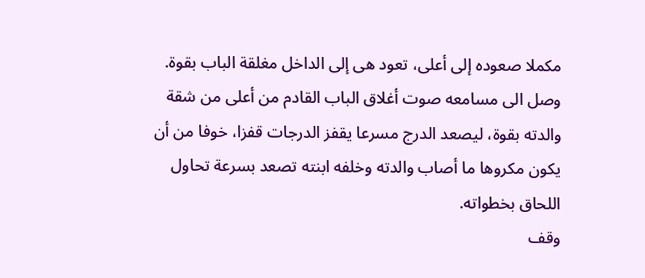مكملا صعوده إلى أعلى، تعود هى إلى الداخل مغلقة الباب بقوة.
وصل الى مسامعه صوت أغلاق الباب القادم من أعلى من شقة والدته بقوة، ليصعد الدرج مسرعا يقفز الدرجات قفزا، خوفا من أن يكون مكروها ما أصاب والدته وخلفه ابنته تصعد بسرعة تحاول اللحاق بخطواته.
وقف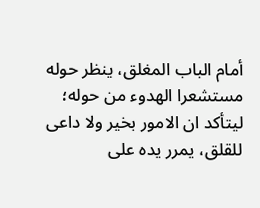أمام الباب المغلق، ينظر حوله مستشعرا الهدوء من حوله؛ ليتأكد ان الامور بخير ولا داعى للقلق، يمرر يده على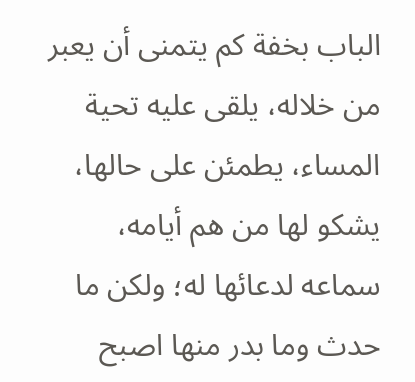الباب بخفة كم يتمنى أن يعبر من خلاله، يلقى عليه تحية المساء، يطمئن على حالها، يشكو لها من هم أيامه، سماعه لدعائها له؛ ولكن ما حدث وما بدر منها اصبح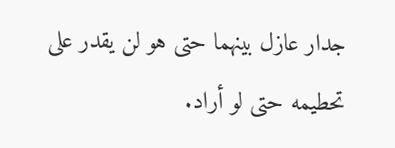جدار عازل بينهما حتى هو لن يقدر على تحطيمه حتى لو أراد.